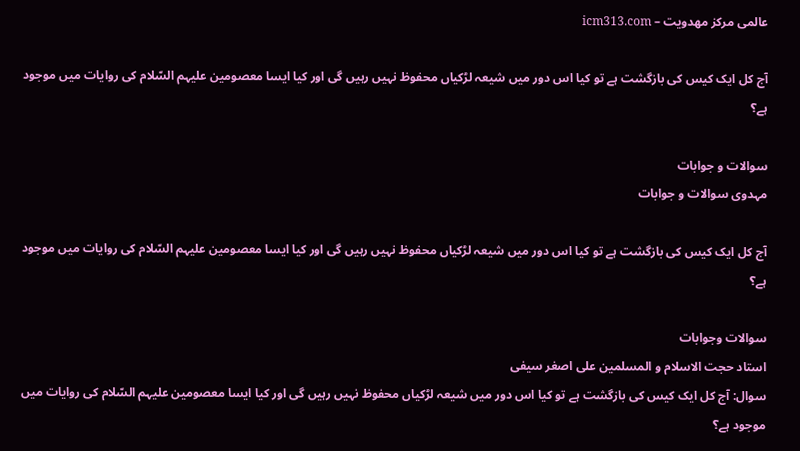عالمی مرکز مهدویت – icm313.com

آج کل ایک کیس کی بازگشت ہے تو کیا اس دور میں شیعہ لڑکیاں محفوظ نہیں رہیں گی اور کیا ایسا معصومین علیہم السّلام کی روایات میں موجود ہے؟

سوالات و جوابات
مہدوی سوالات و جوابات

آج کل ایک کیس کی بازگشت ہے تو کیا اس دور میں شیعہ لڑکیاں محفوظ نہیں رہیں گی اور کیا ایسا معصومین علیہم السّلام کی روایات میں موجود ہے؟

سوالات وجوابات
استاد حجت الاسلام و المسلمین علی اصغر سیفی
سوال: آج کل ایک کیس کی بازگشت ہے تو کیا اس دور میں شیعہ لڑکیاں محفوظ نہیں رہیں گی اور کیا ایسا معصومین علیہم السّلام کی روایات میں موجود ہے؟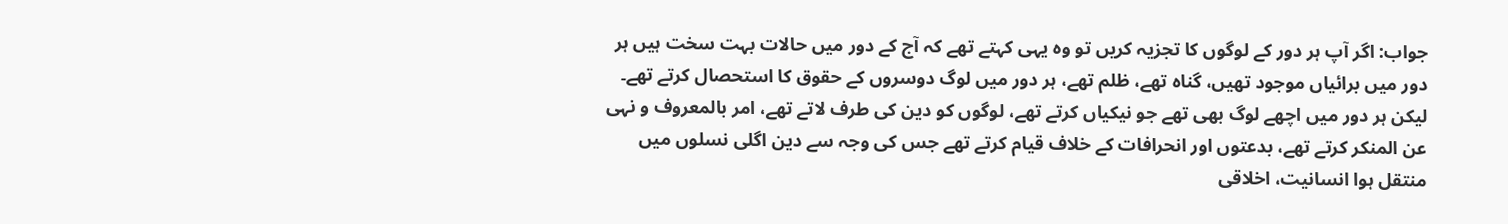جواب: اگر آپ ہر دور کے لوگوں کا تجزیہ کریں تو وہ یہی کہتے تھے کہ آج کے دور میں حالات بہت سخت ہیں ہر دور میں برائیاں موجود تھیں، گناہ تھے، ظلم تھے، ہر دور میں لوگ دوسروں کے حقوق کا استحصال کرتے تھے۔
لیکن ہر دور میں اچھے لوگ بھی تھے جو نیکیاں کرتے تھے، لوگوں کو دین کی طرف لاتے تھے، امر بالمعروف و نہی عن المنکر کرتے تھے، بدعتوں اور انحرافات کے خلاف قیام کرتے تھے جس کی وجہ سے دین اگلی نسلوں میں منتقل ہوا انسانیت، اخلاقی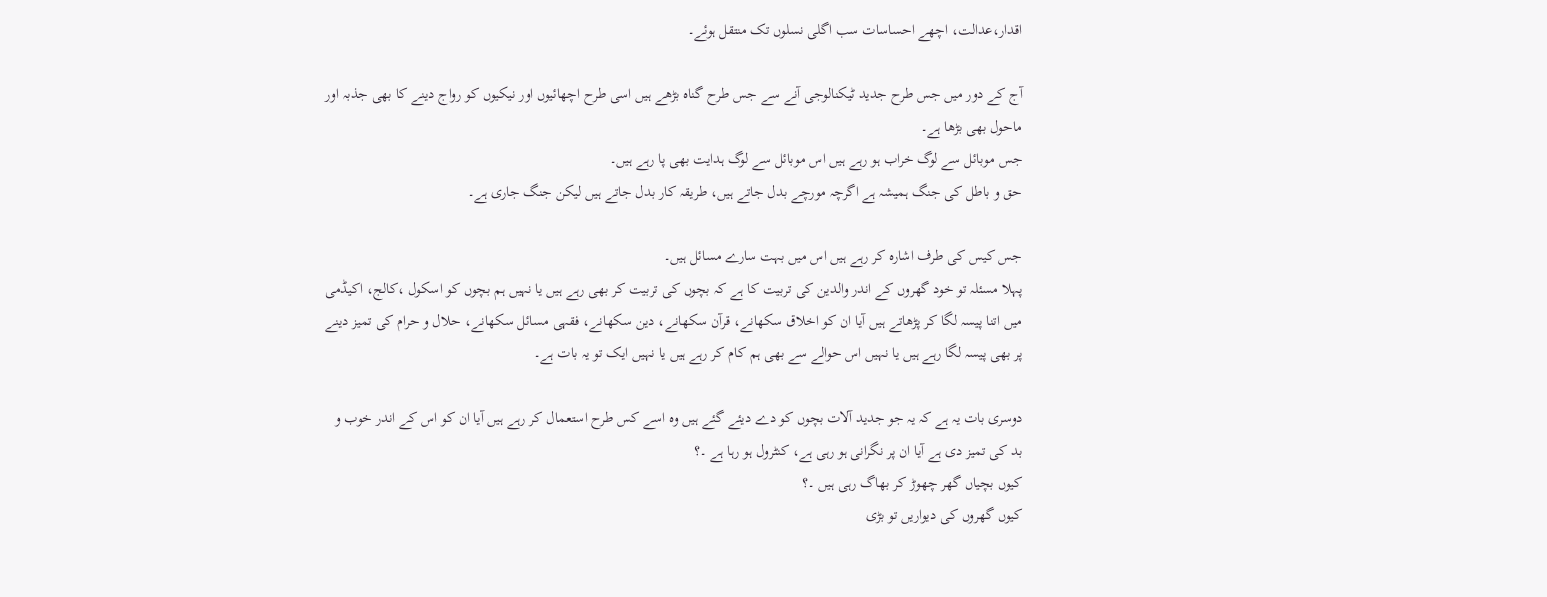اقدار،عدالت، اچھے احساسات سب اگلی نسلوں تک منتقل ہوئے۔

آج کے دور میں جس طرح جدید ٹیکنالوجی آنے سے جس طرح گناہ بڑھے ہیں اسی طرح اچھائیوں اور نیکیوں کو رواج دینے کا بھی جذبہ اور ماحول بھی بڑھا ہے۔
جس موبائل سے لوگ خراب ہو رہے ہیں اس موبائل سے لوگ ہدایت بھی پا رہے ہیں۔
حق و باطل کی جنگ ہمیشہ ہے اگرچہ مورچے بدل جاتے ہیں، طریقہ کار بدل جاتے ہیں لیکن جنگ جاری ہے۔

جس کیس کی طرف اشارہ کر رہے ہیں اس میں بہت سارے مسائل ہیں۔
پہلا مسئلہ تو خود گھروں کے اندر والدین کی تربیت کا ہے کہ بچوں کی تربیت کر بھی رہے ہیں یا نہیں ہم بچوں کو اسکول ،کالج، اکیڈمی میں اتنا پیسہ لگا کر پڑھاتے ہیں آیا ان کو اخلاق سکھانے، قرآن سکھانے، دین سکھانے، فقہی مسائل سکھانے، حلال و حرام کی تمیز دینے پر بھی پیسہ لگا رہے ہیں یا نہیں اس حوالے سے بھی ہم کام کر رہے ہیں یا نہیں ایک تو یہ بات ہے۔

دوسری بات یہ ہے کہ یہ جو جدید آلات بچوں کو دے دیئے گئے ہیں وہ اسے کس طرح استعمال کر رہے ہیں آیا ان کو اس کے اندر خوب و بد کی تمیز دی ہے آیا ان پر نگرانی ہو رہی ہے، کنٹرول ہو رہا ہے ۔؟
کیوں بچیاں گھر چھوڑ کر بھاگ رہی ہیں ۔؟
کیوں گھروں کی دیواریں تو بڑی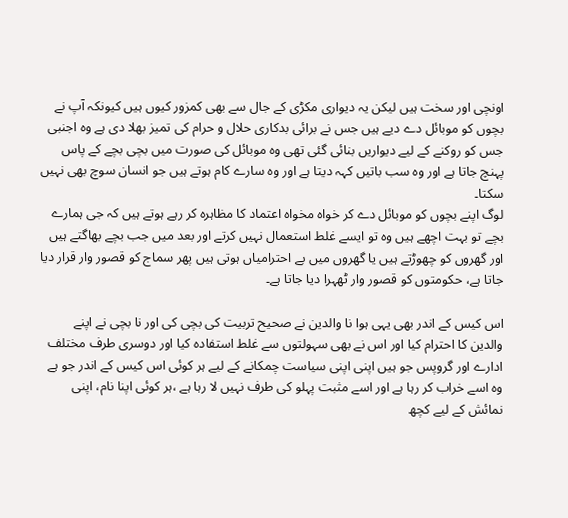اونچی اور سخت ہیں لیکن یہ دیواری مکڑی کے جال سے بھی کمزور کیوں ہیں کیونکہ آپ نے بچوں کو موبائل دے دیے ہیں جس نے برائی بدکاری حلال و حرام کی تمیز بھلا دی ہے وہ اجنبی جس کو روکنے کے لیے دیواریں بنائی گئی تھی وہ موبائل کی صورت میں بچی بچے کے پاس پہنچ جاتا ہے اور وہ سب باتیں کہہ دیتا ہے اور وہ سارے کام ہوتے ہیں جو انسان سوچ بھی نہیں سکتا۔
لوگ اپنے بچوں کو موبائل دے کر خواہ مخواہ اعتماد کا مظاہرہ کر رہے ہوتے ہیں کہ جی ہمارے بچے تو بہت اچھے ہیں وہ تو ایسے غلط استعمال نہیں کرتے اور بعد میں جب بچے بھاگتے ہیں اور گھروں کو چھوڑتے ہیں یا گھروں میں بے احترامیاں ہوتی ہیں پھر سماج کو قصور وار قرار دیا جاتا ہے، حکومتوں کو قصور وار ٹھہرا دیا جاتا ہے۔

اس کیس کے اندر بھی یہی ہوا نا والدین نے صحیح تربیت کی بچی کی اور نا بچی نے اپنے والدین کا احترام کیا اور اس نے بھی سہولتوں سے غلط استفادہ کیا اور دوسری طرف مختلف ادارے اور گروپس جو ہیں اپنی اپنی سیاست چمکانے کے لیے ہر کوئی اس کیس کے اندر جو ہے وہ اسے خراب کر رہا ہے اور اسے مثبت پہلو کی طرف نہیں لا رہا ہے ،ہر کوئی اپنا نام، اپنی نمائش کے لیے کچھ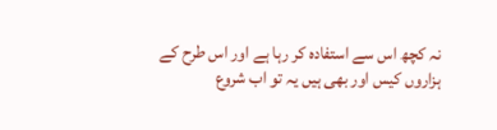نہ کچھ اس سے استفادہ کر رہا ہے اور اس طرح کے ہزاروں کیس اور بھی ہیں یہ تو اب شروع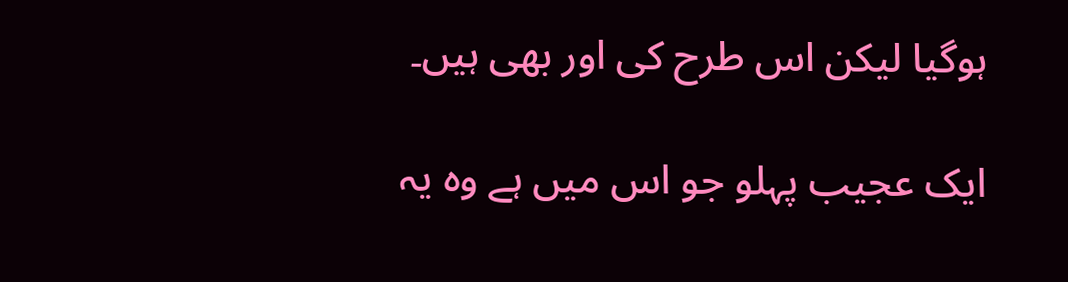ہوگیا لیکن اس طرح کی اور بھی ہیں۔

ایک عجیب پہلو جو اس میں ہے وہ یہ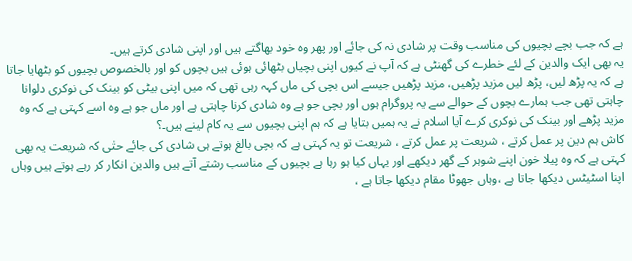ہے کہ جب بچے بچیوں کی مناسب وقت پر شادی نہ کی جائے اور پھر وہ خود بھاگتے ہیں اور اپنی شادی کرتے ہیں۔
یہ بھی ایک والدین کے لئے خطرے کی گھنٹی ہے کہ آپ نے کیوں اپنی بچیاں بٹھائی ہوئی ہیں بچوں کو اور بالخصوص بچیوں کو بٹھایا جاتا ہے کہ یہ پڑھ لیں، پڑھ لیں مزید پڑھیں، مزید پڑھیں جیسے اس بچی کی ماں کہہ رہی تھی کہ میں اپنی بیٹی کو بینک کی نوکری دلوانا چاہتی تھی جب ہمارے بچوں کے حوالے سے یہ پروگرام ہوں اور بچی جو ہے وہ شادی کرنا چاہتی ہے اور ماں جو ہے وہ اسے کہتی ہے کہ وہ مزید پڑھے اور بینک کی نوکری کرے آیا اسلام نے یہ ہمیں بتایا ہے کہ ہم اپنی بچیوں سے یہ کام لینے ہیں۔؟
کاش ہم دین پر عمل کرتے ، شریعت پر عمل کرتے ، شریعت تو یہ کہتی ہے کہ بچی بالغ ہوتے ہی شادی کی جائے حتٰی کہ شریعت یہ بھی کہتی ہے کہ وہ پیلا خون اپنے شوہر کے گھر دیکھے اور یہاں کیا ہو رہا ہے بچیوں کے مناسب رشتے آتے ہیں والدین انکار کر رہے ہوتے ہیں وہاں اپنا اسٹیٹس دیکھا جاتا ہے ،وہاں جھوٹا مقام دیکھا جاتا ہے ،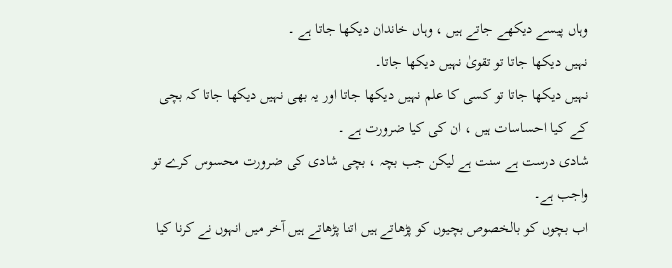وہاں پیسے دیکھے جاتے ہیں ، وہاں خاندان دیکھا جاتا ہے ۔
نہیں دیکھا جاتا تو تقویٰ نہیں دیکھا جاتا۔
نہیں دیکھا جاتا تو کسی کا علم نہیں دیکھا جاتا اور یہ بھی نہیں دیکھا جاتا کہ بچی کے کیا احساسات ہیں ، ان کی کیا ضرورت ہے ۔
شادی درست ہے سنت ہے لیکن جب بچہ ، بچی شادی کی ضرورت محسوس کرے تو واجب ہے۔
اب بچوں کو بالخصوص بچیوں کو پڑھاتے ہیں اتنا پڑھاتے ہیں آخر میں انہوں نے کرنا کیا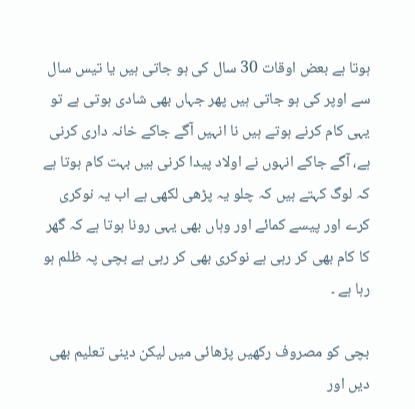ہوتا ہے بعض اوقات 30 سال کی ہو جاتی ہیں یا تیس سال سے اوپر کی ہو جاتی ہیں پھر جہاں بھی شادی ہوتی ہے تو یہی کام کرنے ہوتے ہیں نا انہیں آگے جاکے خانہ داری کرنی ہے، آگے جاکے انہوں نے اولاد پیدا کرنی ہیں بہت کام ہوتا ہے کہ لوگ کہتے ہیں کہ چلو یہ پڑھی لکھی ہے اب یہ نوکری کرے اور پیسے کمائے اور وہاں بھی یہی رونا ہوتا ہے کہ گھر کا کام بھی کر رہی ہے نوکری بھی کر رہی ہے بچی پہ ظلم ہو رہا ہے ۔

بچی کو مصروف رکھیں پڑھائی میں لیکن دینی تعلیم بھی دیں اور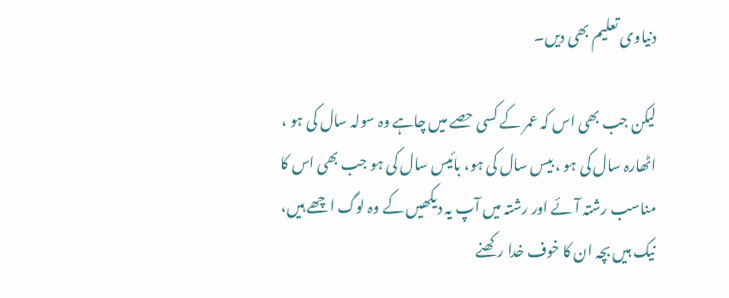دنیاوی تعلیم بھی دیں۔

لیکن جب بھی اس کہ عمر کے کسی حصے میں چاہے وہ سولہ سال کی ہو ، اٹھارہ سال کی ہو ، بیس سال کی ہو، بائیس سال کی ہو جب بھی اس کا مناسب رشتہ آئے اور رشتہ میں آپ یہ دیکھیں کے وہ لوگ اچھے ہیں، نیک ہیں بچہ ان کا خوف خدا رکھنے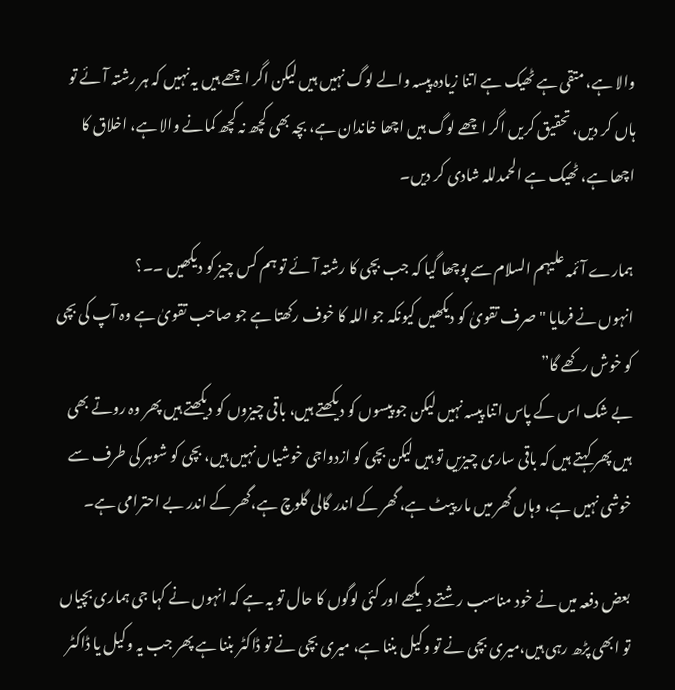والا ہے، متقی ہے ٹھیک ہے اتنا زیادہ پیسہ والے لوگ نہیں ہیں لیکن اگر اچھے ہیں یہ نہیں کہ ہر رشتہ آئے تو ہاں کر دیں، تحقیق کریں اگر اچھے لوگ ہیں اچھا خاندان ہے، بچہ بھی کچھ نہ کچھ کمانے والا ہے، اخلاق کا اچھا ہے، ٹھیک ہے الحمدللہ شادی کر دیں۔

ہمارے آئمہ علیہم السلام سے پوچھا گیا کہ جب بچی کا رشتہ آئے تو ہم کس چیز کو دیکھیں ۔۔؟
انہوں نے فرمایا "صرف تقویٰ کو دیکھیں کیونکہ جو اللہ کا خوف رکھتا ہے جو صاحب تقویٰ ہے وہ آپ کی بچی کو خوش رکھے گا”
بے شک اس کے پاس اتنا پیسہ نہیں لیکن جو پیسوں کو دیکھتے ہیں، باقی چیزوں کو دیکھتے ہیں پھر وہ روتے بھی ہیں پھر کہتے ہیں کہ باقی ساری چیزیں تو ہیں لیکن بچی کو ازدواجی خوشیاں نہیں ہیں، بچی کو شوہر کی طرف سے خوشی نہیں ہے، وہاں گھر میں مار پیٹ ہے، گھر کے اندر گالی گلوچ ہے،گھر کے اندر بے احترامی ہے۔

بعض دفعہ میں نے خود مناسب رشتے دیکھے اور کئی لوگوں کا حال تو یہ ہے کہ انہوں نے کہا جی ہماری بچیاں تو ابھی پڑھ رہی ہیں،میری بچی نے تو وکیل بننا ہے، میری بچی نے تو ڈاکٹر بننا ہے پھر جب یہ وکیل یا ڈاکٹر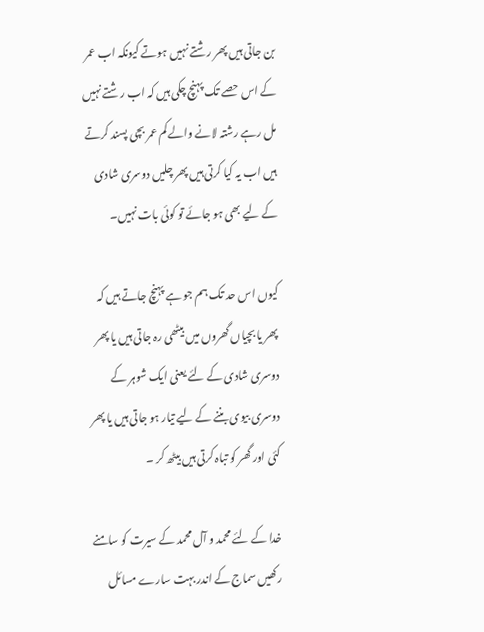بن جاتی ہیں پھر رشتے نہیں ہوتے کیونکہ اب عمر کے اس حصے تک پہنچ چکی ہیں کہ اب رشتے نہیں مل رہے رشتہ لانے والے کم عمر بچی پسند کرتے ہیں اب یہ کیا کرتی ہیں پھر چلیں دوسری شادی کے لیے بھی ہو جائے تو کوئی بات نہیں۔

کیوں اس حد تک ہم جو ہے پہنچ جاتے ہیں کہ پھر یا بچیاں گھروں میں بیٹھی رہ جاتی ہیں یا پھر دوسری شادی کے لئے یعنی ایک شوہر کے دوسری بیوی بننے کے لیے تیار ہو جاتی ہیں یا پھر کئی اور گھر کو تباہ کرتی ہیں بیٹھ کر ۔

خدا کے لئے محمد و آل محمد کے سیرت کو سامنے رکھیں سماج کے اندر بہت سارے مسائل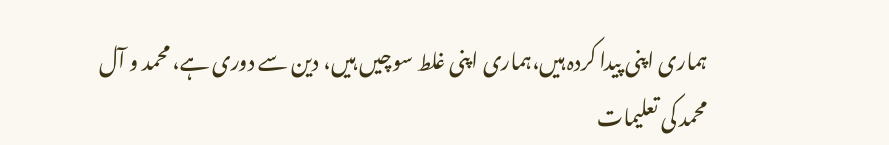ہماری اپنی پیدا کردہ ہیں،ہماری اپنی غلط سوچیں ہیں، دین سے دوری ہے، محمد و آل محمد کی تعلیمات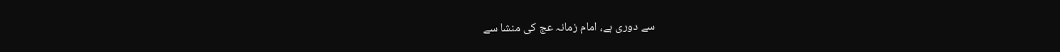سے دوری ہے، امام زمانہ عج کی منشا سے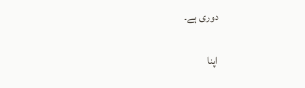دوری ہے۔

اپنا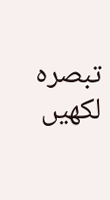تبصرہ لکھیں